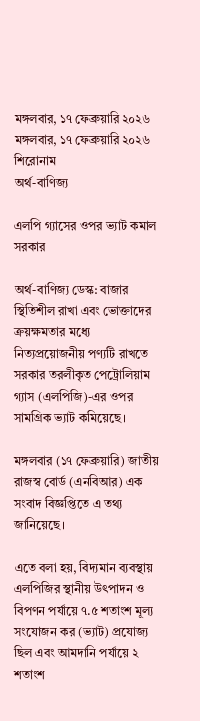মঙ্গলবার, ১৭ ফেব্রুয়ারি ২০২৬
মঙ্গলবার, ১৭ ফেব্রুয়ারি ২০২৬
শিরোনাম
অর্থ-বাণিজ্য

এলপি গ্যাসের ওপর ভ্যাট কমাল সরকার

অর্থ-বাণিজ্য ডেস্ক: বাজার স্থিতিশীল রাখা এবং ভোক্তাদের ক্রয়ক্ষমতার মধ্যে নিত্যপ্রয়োজনীয় পণ্যটি রাখতে সরকার তরলীকৃত পেট্রোলিয়াম গ্যাস (এলপিজি)-এর ওপর সামগ্রিক ভ্যাট কমিয়েছে।

মঙ্গলবার (১৭ ফেব্রুয়ারি) জাতীয় রাজস্ব বোর্ড (এনবিআর) এক সংবাদ বিজ্ঞপ্তিতে এ তথ্য জানিয়েছে।

এতে বলা হয়, বিদ্যমান ব্যবস্থায় এলপিজির স্থানীয় উৎপাদন ও বিপণন পর্যায়ে ৭.৫ শতাংশ মূল্য সংযোজন কর (ভ্যাট) প্রযোজ্য ছিল এবং আমদানি পর্যায়ে ২ শতাংশ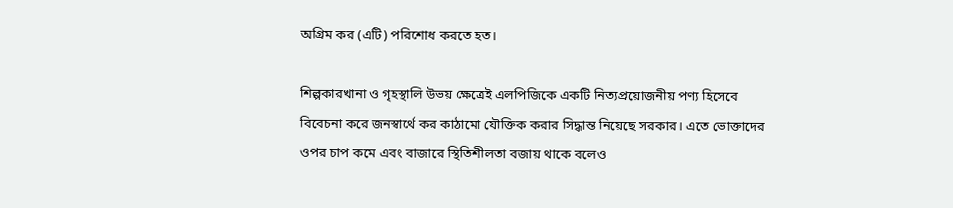অগ্রিম কর (এটি) পরিশোধ করতে হত।

শিল্পকারখানা ও গৃহস্থালি উভয় ক্ষেত্রেই এলপিজিকে একটি নিত্যপ্রয়োজনীয় পণ্য হিসেবে বিবেচনা করে জনস্বার্থে কর কাঠামো যৌক্তিক করার সিদ্ধান্ত নিয়েছে সরকার। এতে ভোক্তাদের ওপর চাপ কমে এবং বাজারে স্থিতিশীলতা বজায় থাকে বলেও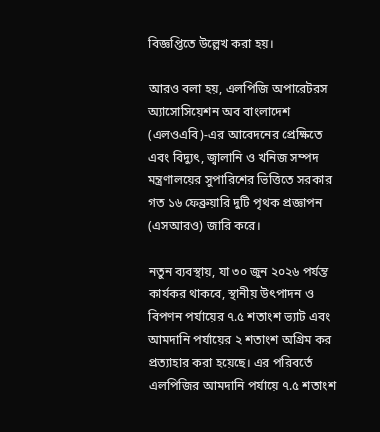বিজ্ঞপ্তিতে উল্লেখ করা হয়।

আরও বলা হয়, এলপিজি অপারেটরস অ্যাসোসিয়েশন অব বাংলাদেশ (এলওএবি)-এর আবেদনের প্রেক্ষিতে এবং বিদ্যুৎ, জ্বালানি ও খনিজ সম্পদ মন্ত্রণালয়ের সুপারিশের ভিত্তিতে সরকার গত ১৬ ফেব্রুয়ারি দুটি পৃথক প্রজ্ঞাপন (এসআরও) জারি করে।

নতুন ব্যবস্থায়, যা ৩০ জুন ২০২৬ পর্যন্ত কার্যকর থাকবে, স্থানীয় উৎপাদন ও বিপণন পর্যায়ের ৭.৫ শতাংশ ভ্যাট এবং আমদানি পর্যায়ের ২ শতাংশ অগ্রিম কর প্রত্যাহার করা হয়েছে। এর পরিবর্তে এলপিজির আমদানি পর্যায়ে ৭.৫ শতাংশ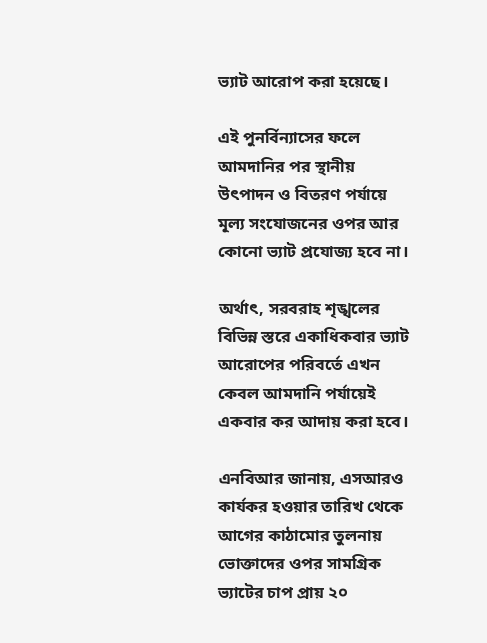ভ্যাট আরোপ করা হয়েছে।

এই পুনর্বিন্যাসের ফলে আমদানির পর স্থানীয় উৎপাদন ও বিতরণ পর্যায়ে মূল্য সংযোজনের ওপর আর কোনো ভ্যাট প্রযোজ্য হবে না।

অর্থাৎ, সরবরাহ শৃঙ্খলের বিভিন্ন স্তরে একাধিকবার ভ্যাট আরোপের পরিবর্তে এখন কেবল আমদানি পর্যায়েই একবার কর আদায় করা হবে।

এনবিআর জানায়, এসআরও কার্যকর হওয়ার তারিখ থেকে আগের কাঠামোর তুলনায় ভোক্তাদের ওপর সামগ্রিক ভ্যাটের চাপ প্রায় ২০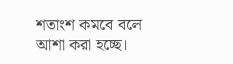শতাংশ কমবে বলে আশা করা হচ্ছে।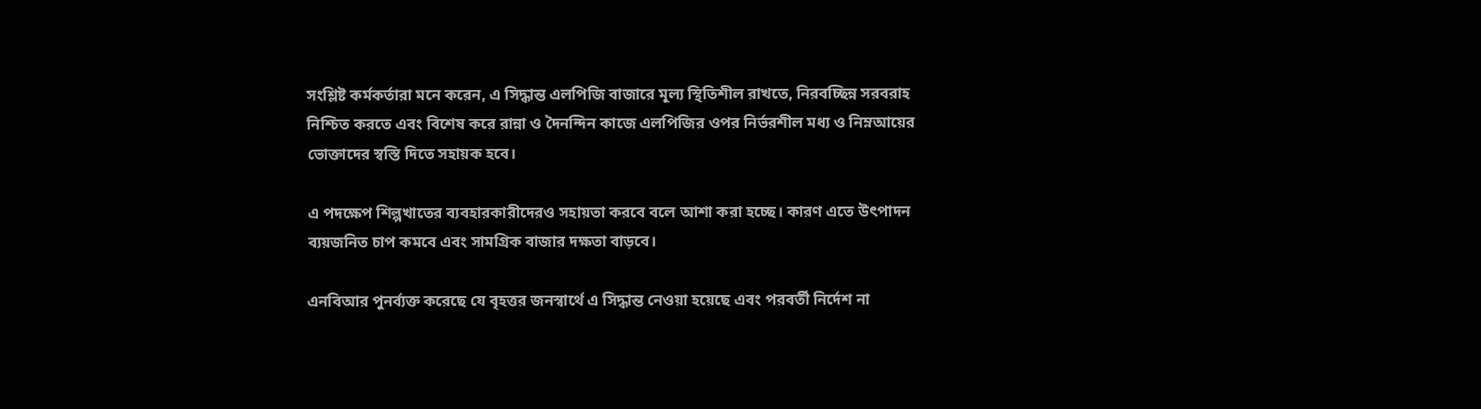সংশ্লিষ্ট কর্মকর্তারা মনে করেন, এ সিদ্ধান্ত এলপিজি বাজারে মূল্য স্থিতিশীল রাখতে, নিরবচ্ছিন্ন সরবরাহ নিশ্চিত করতে এবং বিশেষ করে রান্না ও দৈনন্দিন কাজে এলপিজির ওপর নির্ভরশীল মধ্য ও নিম্নআয়ের ভোক্তাদের স্বস্তি দিতে সহায়ক হবে।

এ পদক্ষেপ শিল্পখাতের ব্যবহারকারীদেরও সহায়তা করবে বলে আশা করা হচ্ছে। কারণ এতে উৎপাদন ব্যয়জনিত চাপ কমবে এবং সামগ্রিক বাজার দক্ষতা বাড়বে।

এনবিআর পুনর্ব্যক্ত করেছে যে বৃহত্তর জনস্বার্থে এ সিদ্ধান্ত নেওয়া হয়েছে এবং পরবর্তী নির্দেশ না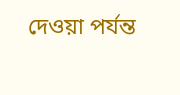দেওয়া পর্যন্ত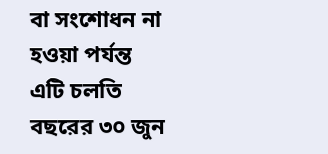বা সংশোধন না হওয়া পর্যন্ত এটি চলতি বছরের ৩০ জুন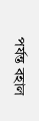পর্যন্ত বহাল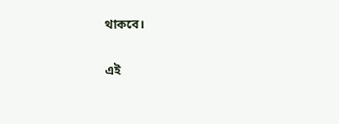থাকবে।

এই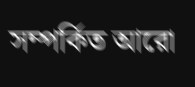সম্পর্কিত আরো